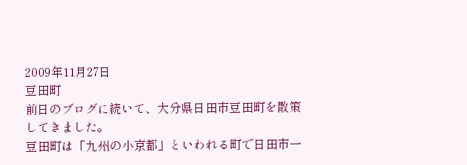2009年11月27日
豆田町
前日のブログに続いて、大分県日田市豆田町を散策してきました。
豆田町は「九州の小京都」といわれる町で日田市一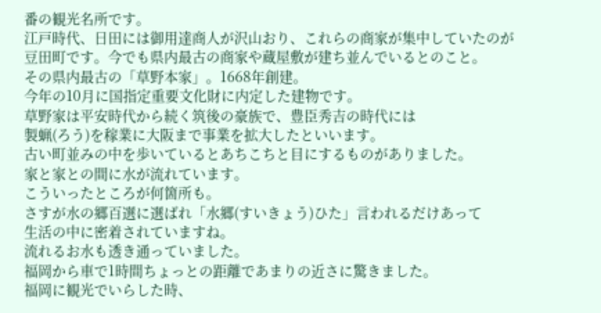番の観光名所です。
江戸時代、日田には御用達商人が沢山おり、これらの商家が集中していたのが
豆田町です。今でも県内最古の商家や蔵屋敷が建ち並んでいるとのこと。
その県内最古の「草野本家」。1668年創建。
今年の10月に国指定重要文化財に内定した建物です。
草野家は平安時代から続く筑後の豪族で、豊臣秀吉の時代には
製蝋(ろう)を稼業に大阪まで事業を拡大したといいます。
古い町並みの中を歩いているとあちこちと目にするものがありました。
家と家との間に水が流れています。
こういったところが何箇所も。
さすが水の郷百選に選ばれ「水郷(すいきょう)ひた」言われるだけあって
生活の中に密着されていますね。
流れるお水も透き通っていました。
福岡から車で1時間ちょっとの距離であまりの近さに驚きました。
福岡に観光でいらした時、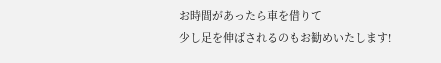お時間があったら車を借りて
少し足を伸ばされるのもお勧めいたします!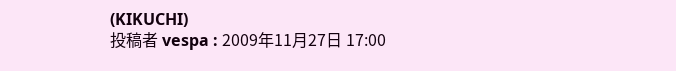(KIKUCHI)
投稿者 vespa : 2009年11月27日 17:00